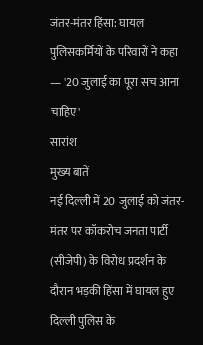जंतर-मंतर हिंसा: घायल पुलिसकर्मियों के परिवारों ने कहा — '20 जुलाई का पूरा सच आना चाहिए'
सारांश
मुख्य बातें
नई दिल्ली में 20 जुलाई को जंतर-मंतर पर कॉकरोच जनता पार्टी (सीजेपी) के विरोध प्रदर्शन के दौरान भड़की हिंसा में घायल हुए दिल्ली पुलिस के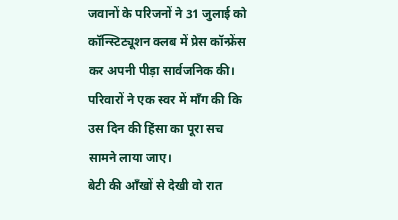जवानों के परिजनों ने 31 जुलाई को कॉन्स्टिट्यूशन क्लब में प्रेस कॉन्फ्रेंस कर अपनी पीड़ा सार्वजनिक की। परिवारों ने एक स्वर में माँग की कि उस दिन की हिंसा का पूरा सच सामने लाया जाए।
बेटी की आँखों से देखी वो रात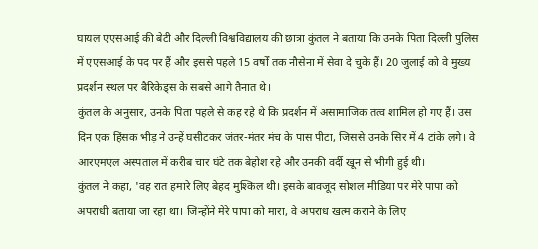घायल एएसआई की बेटी और दिल्ली विश्वविद्यालय की छात्रा कुंतल ने बताया कि उनके पिता दिल्ली पुलिस में एएसआई के पद पर हैं और इससे पहले 15 वर्षों तक नौसेना में सेवा दे चुके हैं। 20 जुलाई को वे मुख्य प्रदर्शन स्थल पर बैरिकेड्स के सबसे आगे तैनात थे।
कुंतल के अनुसार, उनके पिता पहले से कह रहे थे कि प्रदर्शन में असामाजिक तत्व शामिल हो गए हैं। उस दिन एक हिंसक भीड़ ने उन्हें घसीटकर जंतर-मंतर मंच के पास पीटा, जिससे उनके सिर में 4 टांके लगे। वे आरएमएल अस्पताल में करीब चार घंटे तक बेहोश रहे और उनकी वर्दी खून से भीगी हुई थी।
कुंतल ने कहा, 'वह रात हमारे लिए बेहद मुश्किल थी। इसके बावजूद सोशल मीडिया पर मेरे पापा को अपराधी बताया जा रहा था। जिन्होंने मेरे पापा को मारा, वे अपराध खत्म कराने के लिए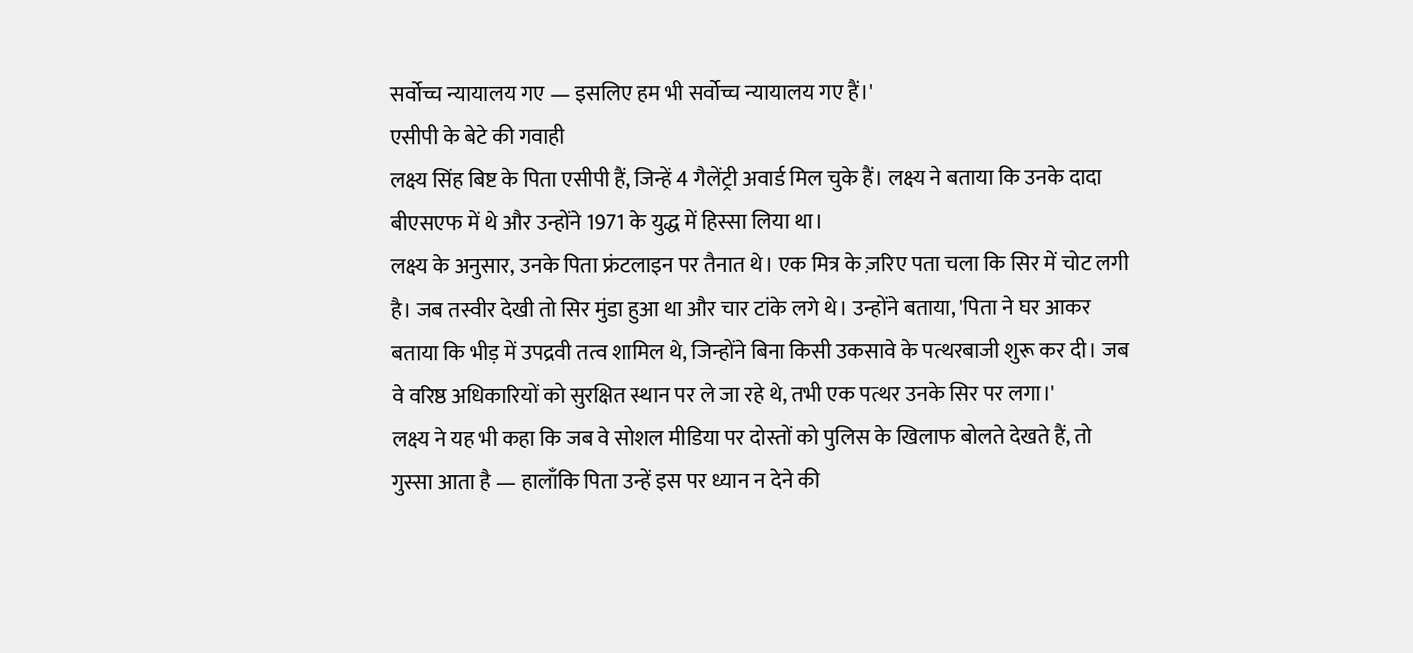सर्वोच्च न्यायालय गए — इसलिए हम भी सर्वोच्च न्यायालय गए हैं।'
एसीपी के बेटे की गवाही
लक्ष्य सिंह बिष्ट के पिता एसीपी हैं, जिन्हें 4 गैलेंट्री अवार्ड मिल चुके हैं। लक्ष्य ने बताया कि उनके दादा बीएसएफ में थे और उन्होंने 1971 के युद्ध में हिस्सा लिया था।
लक्ष्य के अनुसार, उनके पिता फ्रंटलाइन पर तैनात थे। एक मित्र के ज़रिए पता चला कि सिर में चोट लगी है। जब तस्वीर देखी तो सिर मुंडा हुआ था और चार टांके लगे थे। उन्होंने बताया, 'पिता ने घर आकर बताया कि भीड़ में उपद्रवी तत्व शामिल थे, जिन्होंने बिना किसी उकसावे के पत्थरबाजी शुरू कर दी। जब वे वरिष्ठ अधिकारियों को सुरक्षित स्थान पर ले जा रहे थे, तभी एक पत्थर उनके सिर पर लगा।'
लक्ष्य ने यह भी कहा कि जब वे सोशल मीडिया पर दोस्तों को पुलिस के खिलाफ बोलते देखते हैं, तो गुस्सा आता है — हालाँकि पिता उन्हें इस पर ध्यान न देने की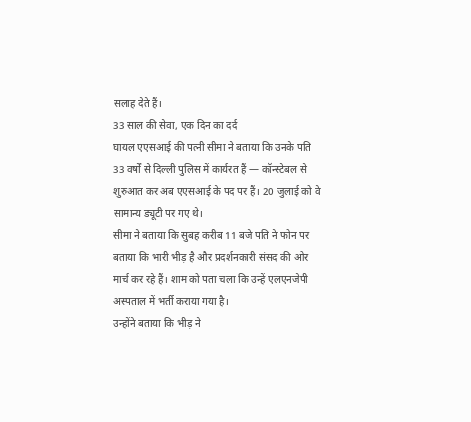सलाह देते हैं।
33 साल की सेवा, एक दिन का दर्द
घायल एएसआई की पत्नी सीमा ने बताया कि उनके पति 33 वर्षों से दिल्ली पुलिस में कार्यरत हैं — कॉन्स्टेबल से शुरुआत कर अब एएसआई के पद पर हैं। 20 जुलाई को वे सामान्य ड्यूटी पर गए थे।
सीमा ने बताया कि सुबह करीब 11 बजे पति ने फोन पर बताया कि भारी भीड़ है और प्रदर्शनकारी संसद की ओर मार्च कर रहे हैं। शाम को पता चला कि उन्हें एलएनजेपी अस्पताल में भर्ती कराया गया है।
उन्होंने बताया कि भीड़ ने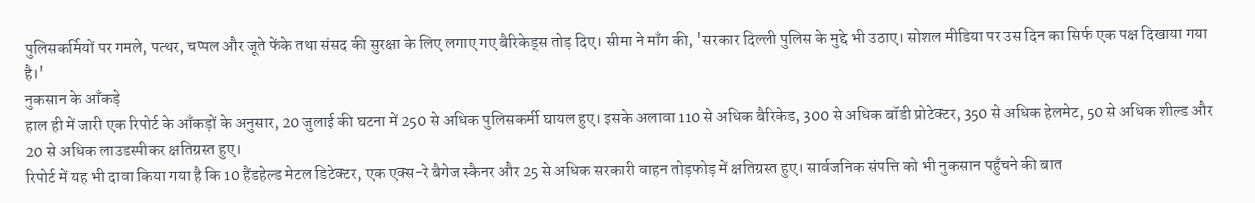पुलिसकर्मियों पर गमले, पत्थर, चप्पल और जूते फेंके तथा संसद की सुरक्षा के लिए लगाए गए बैरिकेड्स तोड़ दिए। सीमा ने माँग की, 'सरकार दिल्ली पुलिस के मुद्दे भी उठाए। सोशल मीडिया पर उस दिन का सिर्फ एक पक्ष दिखाया गया है।'
नुकसान के आँकड़े
हाल ही में जारी एक रिपोर्ट के आँकड़ों के अनुसार, 20 जुलाई की घटना में 250 से अधिक पुलिसकर्मी घायल हुए। इसके अलावा 110 से अधिक बैरिकेड, 300 से अधिक बॉडी प्रोटेक्टर, 350 से अधिक हेलमेट, 50 से अधिक शील्ड और 20 से अधिक लाउडस्पीकर क्षतिग्रस्त हुए।
रिपोर्ट में यह भी दावा किया गया है कि 10 हैंडहेल्ड मेटल डिटेक्टर, एक एक्स-रे बैगेज स्कैनर और 25 से अधिक सरकारी वाहन तोड़फोड़ में क्षतिग्रस्त हुए। सार्वजनिक संपत्ति को भी नुकसान पहुँचने की बात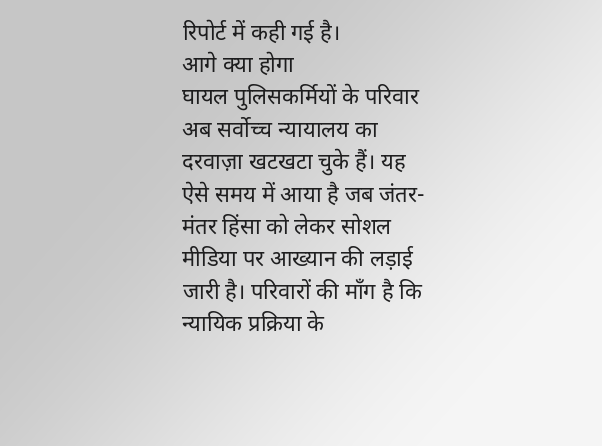रिपोर्ट में कही गई है।
आगे क्या होगा
घायल पुलिसकर्मियों के परिवार अब सर्वोच्च न्यायालय का दरवाज़ा खटखटा चुके हैं। यह ऐसे समय में आया है जब जंतर-मंतर हिंसा को लेकर सोशल मीडिया पर आख्यान की लड़ाई जारी है। परिवारों की माँग है कि न्यायिक प्रक्रिया के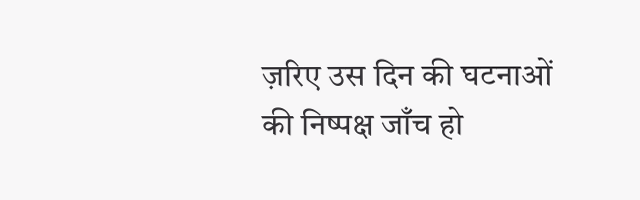ज़रिए उस दिन की घटनाओं की निष्पक्ष जाँच हो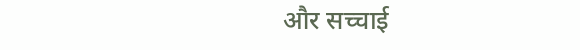और सच्चाई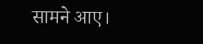सामने आए।